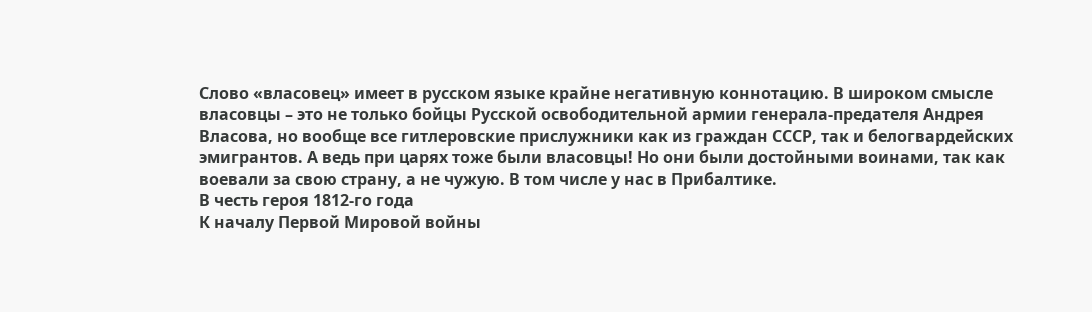Слово «власовец» имеет в русском языке крайне негативную коннотацию. В широком смысле власовцы – это не только бойцы Русской освободительной армии генерала-предателя Андрея Власова, но вообще все гитлеровские прислужники как из граждан СССР, так и белогвардейских эмигрантов. А ведь при царях тоже были власовцы! Но они были достойными воинами, так как воевали за свою страну, а не чужую. В том числе у нас в Прибалтике.
В честь героя 1812-го года
К началу Первой Мировой войны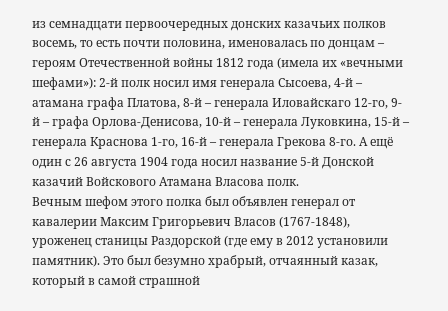из семнадцати первоочередных донских казачьих полков восемь, то есть почти половина, именовалась по донцам – героям Отечественной войны 1812 года (имела их «вечными шефами»): 2-й полк носил имя генерала Сысоева, 4-й – атамана графа Платова, 8-й – генерала Иловайскаго 12-го, 9-й – графа Орлова-Денисова, 10-й – генерала Луковкина, 15-й – генерала Краснова 1-го, 16-й – генерала Грекова 8-го. А ещё один с 26 августа 1904 года носил название 5-й Донской казачий Войскового Атамана Власова полк.
Вечным шефом этого полка был объявлен генерал от кавалерии Максим Григорьевич Власов (1767-1848), уроженец станицы Раздорской (где ему в 2012 установили памятник). Это был безумно храбрый, отчаянный казак, который в самой страшной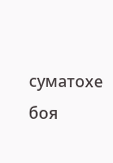суматохе боя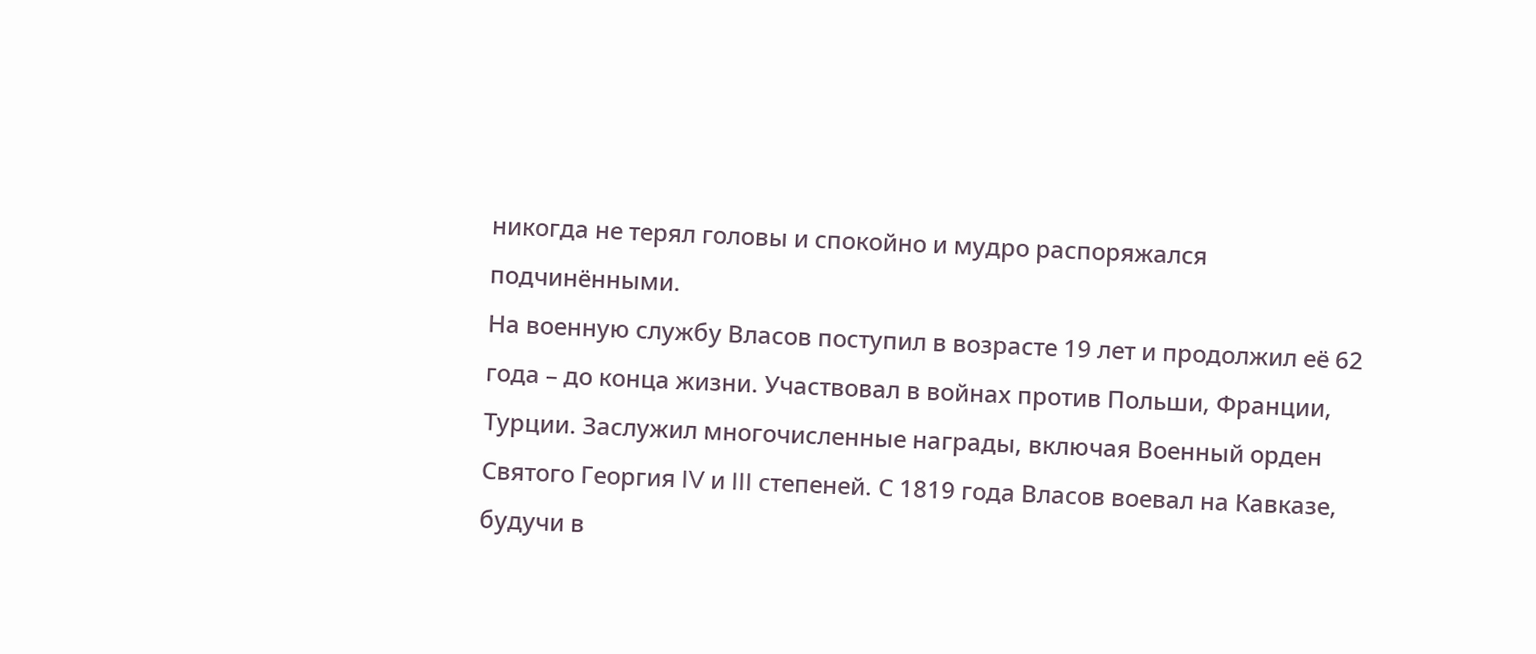никогда не терял головы и спокойно и мудро распоряжался подчинёнными.
На военную службу Власов поступил в возрасте 19 лет и продолжил её 62 года – до конца жизни. Участвовал в войнах против Польши, Франции, Турции. Заслужил многочисленные награды, включая Военный орден Святого Георгия IV и III степеней. С 1819 года Власов воевал на Кавказе, будучи в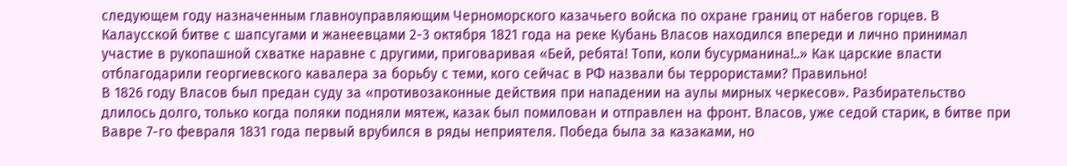следующем году назначенным главноуправляющим Черноморского казачьего войска по охране границ от набегов горцев. В Калаусской битве с шапсугами и жанеевцами 2-3 октября 1821 года на реке Кубань Власов находился впереди и лично принимал участие в рукопашной схватке наравне с другими, приговаривая «Бей, ребята! Топи, коли бусурманина!..» Как царские власти отблагодарили георгиевского кавалера за борьбу с теми, кого сейчас в РФ назвали бы террористами? Правильно!
В 1826 году Власов был предан суду за «противозаконные действия при нападении на аулы мирных черкесов». Разбирательство длилось долго, только когда поляки подняли мятеж, казак был помилован и отправлен на фронт. Власов, уже седой старик, в битве при Вавре 7-го февраля 1831 года первый врубился в ряды неприятеля. Победа была за казаками, но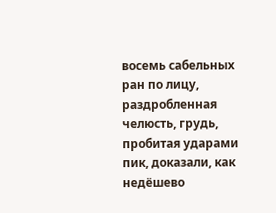восемь сабельных ран по лицу, раздробленная челюсть, грудь, пробитая ударами пик, доказали, как недёшево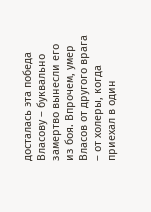досталась эта победа Власову – буквально замертво вынесли его из боя. Впрочем, умер Власов от другого врага – от холеры, когда приехал в один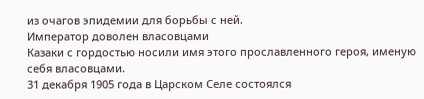из очагов эпидемии для борьбы с ней.
Император доволен власовцами
Казаки с гордостью носили имя этого прославленного героя, именую себя власовцами.
31 декабря 1905 года в Царском Селе состоялся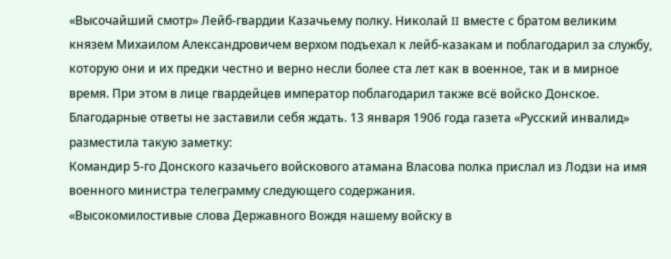«Высочайший смотр» Лейб-гвардии Казачьему полку. Николай II вместе с братом великим князем Михаилом Александровичем верхом подъехал к лейб-казакам и поблагодарил за службу, которую они и их предки честно и верно несли более ста лет как в военное, так и в мирное время. При этом в лице гвардейцев император поблагодарил также всё войско Донское.
Благодарные ответы не заставили себя ждать. 13 января 1906 года газета «Русский инвалид» разместила такую заметку:
Командир 5-го Донского казачьего войскового атамана Власова полка прислал из Лодзи на имя военного министра телеграмму следующего содержания.
«Высокомилостивые слова Державного Вождя нашему войску в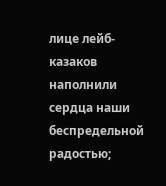лице лейб-казаков наполнили сердца наши беспредельной радостью;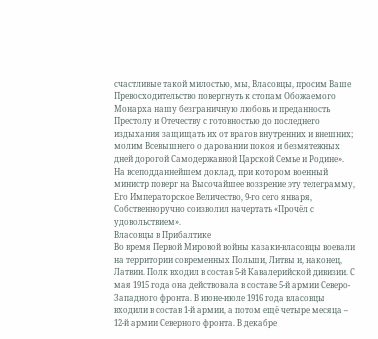счастливые такой милостью, мы, Власовцы, просим Ваше Превосходительство повергнуть к стопам Обожаемого Монарха нашу безграничную любовь и преданность Престолу и Отечеству с готовностью до последнего издыхания защищать их от врагов внутренних и внешних; молим Всевышнего о даровании покоя и безмятежных дней дорогой Самодержавной Царской Семье и Родине».
На всеподданнейшем доклад, при котором военный министр поверг на Высочайшее воззрение эту телеграмму, Его Императорское Величество, 9-го сего января, Собственноручно соизволил начертать «Прочёл с удовольствием».
Власовцы в Прибалтике
Во время Первой Мировой войны казаки-власовцы воевали на территории современных Польши, Литвы и, наконец, Латвии. Полк входил в состав 5-й Кавалерийской дивизии. С мая 1915 года она действовала в составе 5-й армии Северо-Западного фронта. В июне-июле 1916 года власовцы входили в состав 1-й армии, а потом ещё четыре месяца – 12-й армии Северного фронта. В декабре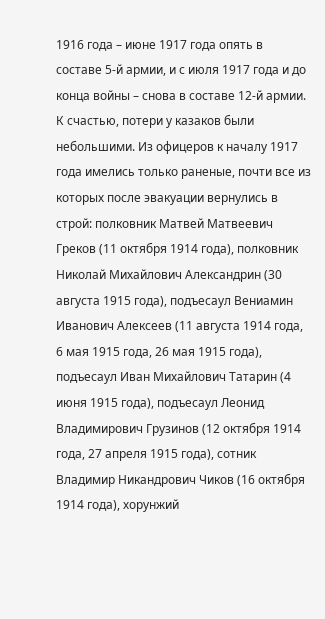1916 года – июне 1917 года опять в составе 5-й армии, и с июля 1917 года и до конца войны – снова в составе 12-й армии.
К счастью, потери у казаков были небольшими. Из офицеров к началу 1917 года имелись только раненые, почти все из которых после эвакуации вернулись в строй: полковник Матвей Матвеевич Греков (11 октября 1914 года), полковник Николай Михайлович Александрин (30 августа 1915 года), подъесаул Вениамин Иванович Алексеев (11 августа 1914 года, 6 мая 1915 года, 26 мая 1915 года), подъесаул Иван Михайлович Татарин (4 июня 1915 года), подъесаул Леонид Владимирович Грузинов (12 октября 1914 года, 27 апреля 1915 года), сотник Владимир Никандрович Чиков (16 октября 1914 года), хорунжий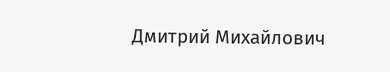Дмитрий Михайлович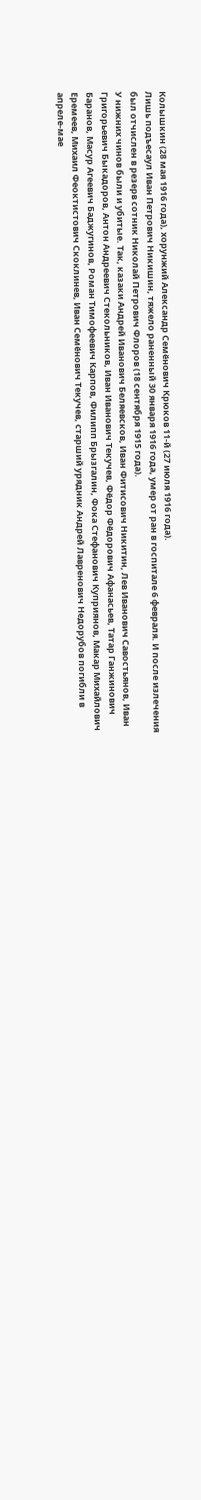Колышкин (28 мая 1916 года), хорунжий Александр Семёнович Крюков 11-й (27 июля 1916 года).
Лишь подъесаул Иван Петрович Никишин, тяжело раненный 30 января 1916 года, умер от ран в госпитале 6 февраля. И после излечения был отчислен в резерв сотник Николай Петрович Флоров (18 сентября 1915 года).
У нижних чинов были и убитые. Так, казаки Андрей Иванович Беляевсков, Иван Фитисович Никитин, Лев Иванович Савостьянов, Иван Григорьевич Быкадоров, Антон Андреевич Стекольников, Иван Иванович Текучев, Фёдор Фёдорович Афанасьев, Татар Ганжинович Баранов, Масур Агеевич Баджугинов, Роман Тимофеевич Карпов, Филипп Брызгалин, Фока Стефанович Куприянов, Макар Михайлович Еремеев, Михаил Феоктистович Скоклинев, Иван Семёнович Текучев, старший урядник Андрей Лавренович Недорубов погибли в апреле-мае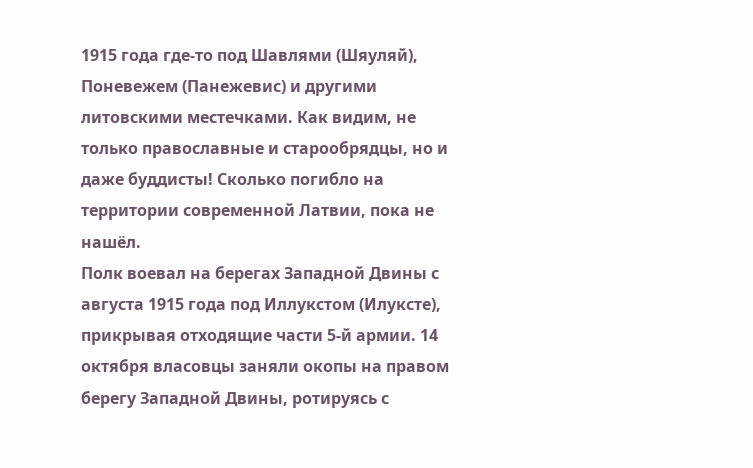1915 года где-то под Шавлями (Шяуляй), Поневежем (Панежевис) и другими литовскими местечками. Как видим, не только православные и старообрядцы, но и даже буддисты! Сколько погибло на территории современной Латвии, пока не нашёл.
Полк воевал на берегах Западной Двины с августа 1915 года под Иллукстом (Илуксте), прикрывая отходящие части 5-й армии. 14 октября власовцы заняли окопы на правом берегу Западной Двины, ротируясь с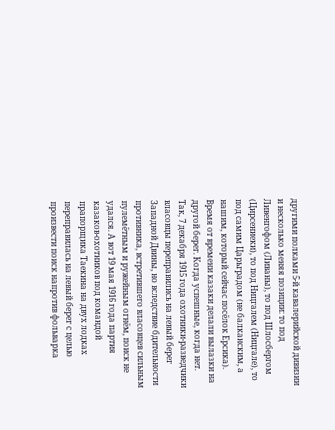другими полками 5-й кавалерийской дивизии и несколько меняя позиции: то под Ливенгофом (Ливаны), то под Шлосбергом (Цирсениеки), то под Ницгалем (Ницгале), то под самим Царьградом (не балканским, а нашим, который сейчас посёлок Ерсика).
Время от времени казаки делали вылазки на другой берег. Когда успешные, когда нет. Так, 7 декабря 1915 года охотники-разведчики власовцы переправились на левый берег Западной Двины, но вследствие бдительности противника, встретившего власовцев сильным пулемётным и ружейным огнём, поиск не удался. А вот 19 мая 1916 года партия казаков-охотников под командой прапорщика Таекина на двух лодках переправилась на левый берег с целью произвести поиск напротив фольварка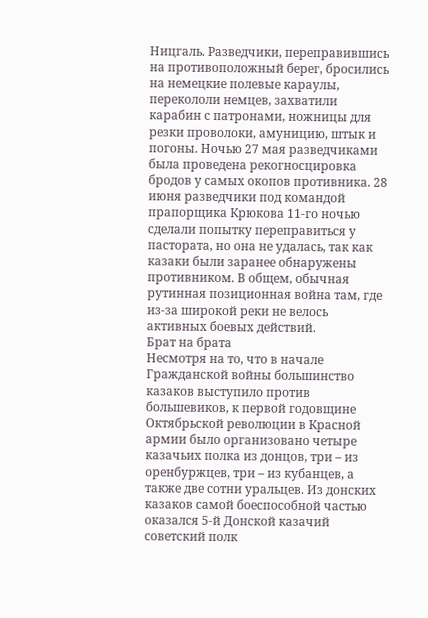Ницгаль. Разведчики, переправившись на противоположный берег, бросились на немецкие полевые караулы, перекололи немцев, захватили карабин с патронами, ножницы для резки проволоки, амуницию, штык и погоны. Ночью 27 мая разведчиками была проведена рекогносцировка бродов у самых окопов противника. 28 июня разведчики под командой прапорщика Крюкова 11-го ночью сделали попытку переправиться у пастората, но она не удалась, так как казаки были заранее обнаружены противником. В общем, обычная рутинная позиционная война там, где из-за широкой реки не велось активных боевых действий.
Брат на брата
Несмотря на то, что в начале Гражданской войны большинство казаков выступило против большевиков, к первой годовщине Октябрьской революции в Красной армии было организовано четыре казачьих полка из донцов, три – из оренбуржцев, три – из кубанцев, а также две сотни уральцев. Из донских казаков самой боеспособной частью оказался 5-й Донской казачий советский полк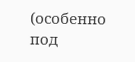(особенно под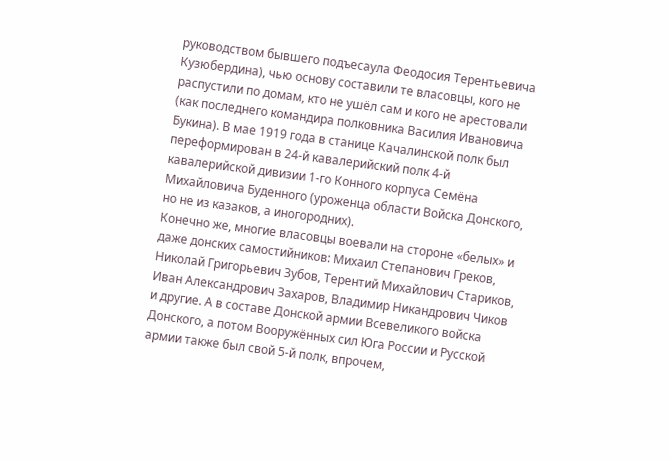руководством бывшего подъесаула Феодосия Терентьевича Кузюбердина), чью основу составили те власовцы, кого не распустили по домам, кто не ушёл сам и кого не арестовали (как последнего командира полковника Василия Ивановича Букина). В мае 1919 года в станице Качалинской полк был переформирован в 24-й кавалерийский полк 4-й кавалерийской дивизии 1-го Конного корпуса Семёна Михайловича Буденного (уроженца области Войска Донского, но не из казаков, а иногородних).
Конечно же, многие власовцы воевали на стороне «белых» и даже донских самостийников: Михаил Степанович Греков, Николай Григорьевич Зубов, Терентий Михайлович Стариков, Иван Александрович Захаров, Владимир Никандрович Чиков и другие. А в составе Донской армии Всевеликого войска Донского, а потом Вооружённых сил Юга России и Русской армии также был свой 5-й полк, впрочем,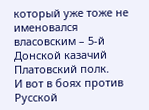который уже тоже не именовался власовским – 5-й Донской казачий Платовский полк.
И вот в боях против Русской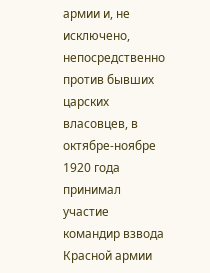армии и, не исключено, непосредственно против бывших царских власовцев, в октябре-ноябре 1920 года принимал участие командир взвода Красной армии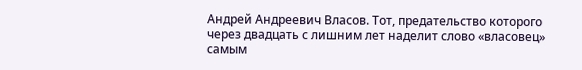Андрей Андреевич Власов. Тот, предательство которого через двадцать с лишним лет наделит слово «власовец» самым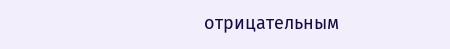отрицательным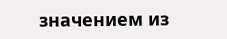значением из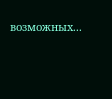возможных...